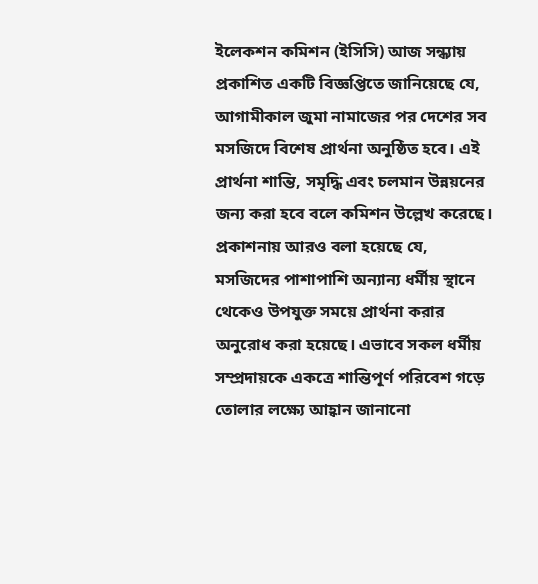ইলেকশন কমিশন (ইসিসি) আজ সন্ধ্যায় প্রকাশিত একটি বিজ্ঞপ্তিতে জানিয়েছে যে, আগামীকাল জুমা নামাজের পর দেশের সব মসজিদে বিশেষ প্রার্থনা অনুষ্ঠিত হবে। এই প্রার্থনা শান্তি, সমৃদ্ধি এবং চলমান উন্নয়নের জন্য করা হবে বলে কমিশন উল্লেখ করেছে।
প্রকাশনায় আরও বলা হয়েছে যে, মসজিদের পাশাপাশি অন্যান্য ধর্মীয় স্থানে থেকেও উপযুক্ত সময়ে প্রার্থনা করার অনুরোধ করা হয়েছে। এভাবে সকল ধর্মীয় সম্প্রদায়কে একত্রে শান্তিপূর্ণ পরিবেশ গড়ে তোলার লক্ষ্যে আহ্বান জানানো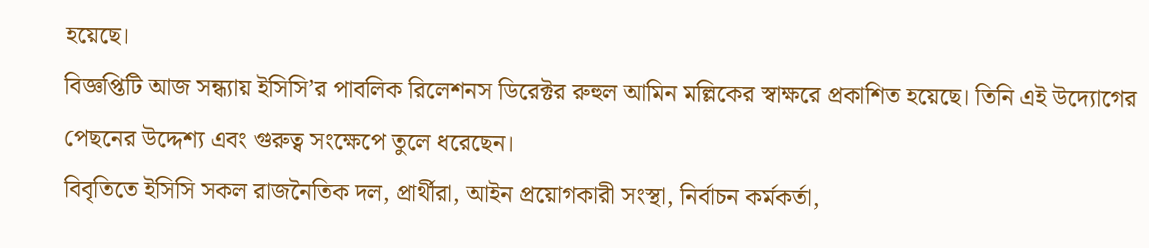হয়েছে।
বিজ্ঞপ্তিটি আজ সন্ধ্যায় ইসিসি’র পাবলিক রিলেশনস ডিরেক্টর রুহুল আমিন মল্লিকের স্বাক্ষরে প্রকাশিত হয়েছে। তিনি এই উদ্যোগের পেছনের উদ্দেশ্য এবং গুরুত্ব সংক্ষেপে তুলে ধরেছেন।
বিবৃতিতে ইসিসি সকল রাজনৈতিক দল, প্রার্থীরা, আইন প্রয়োগকারী সংস্থা, নির্বাচন কর্মকর্তা,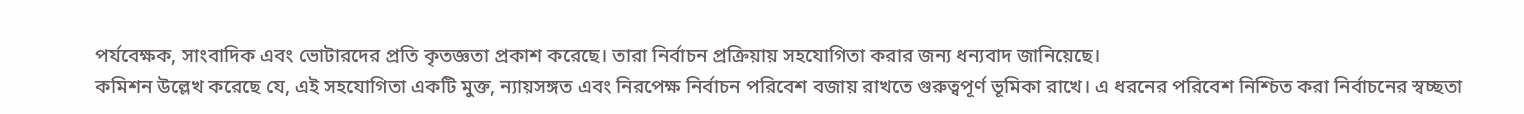পর্যবেক্ষক, সাংবাদিক এবং ভোটারদের প্রতি কৃতজ্ঞতা প্রকাশ করেছে। তারা নির্বাচন প্রক্রিয়ায় সহযোগিতা করার জন্য ধন্যবাদ জানিয়েছে।
কমিশন উল্লেখ করেছে যে, এই সহযোগিতা একটি মুক্ত, ন্যায়সঙ্গত এবং নিরপেক্ষ নির্বাচন পরিবেশ বজায় রাখতে গুরুত্বপূর্ণ ভূমিকা রাখে। এ ধরনের পরিবেশ নিশ্চিত করা নির্বাচনের স্বচ্ছতা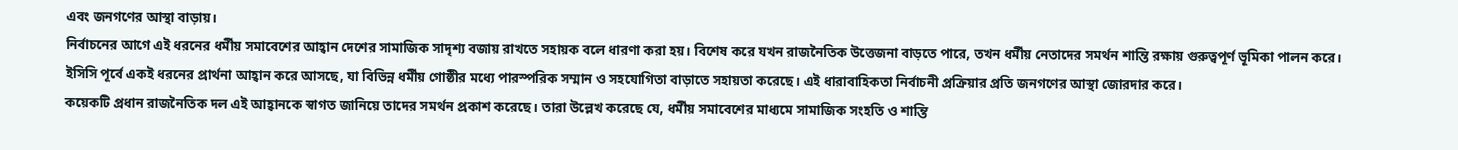এবং জনগণের আস্থা বাড়ায়।
নির্বাচনের আগে এই ধরনের ধর্মীয় সমাবেশের আহ্বান দেশের সামাজিক সাদৃশ্য বজায় রাখতে সহায়ক বলে ধারণা করা হয়। বিশেষ করে যখন রাজনৈতিক উত্তেজনা বাড়তে পারে, তখন ধর্মীয় নেতাদের সমর্থন শান্তি রক্ষায় গুরুত্বপূর্ণ ভূমিকা পালন করে।
ইসিসি পূর্বে একই ধরনের প্রার্থনা আহ্বান করে আসছে, যা বিভিন্ন ধর্মীয় গোষ্ঠীর মধ্যে পারস্পরিক সম্মান ও সহযোগিতা বাড়াতে সহায়তা করেছে। এই ধারাবাহিকতা নির্বাচনী প্রক্রিয়ার প্রতি জনগণের আস্থা জোরদার করে।
কয়েকটি প্রধান রাজনৈতিক দল এই আহ্বানকে স্বাগত জানিয়ে তাদের সমর্থন প্রকাশ করেছে। তারা উল্লেখ করেছে যে, ধর্মীয় সমাবেশের মাধ্যমে সামাজিক সংহতি ও শান্তি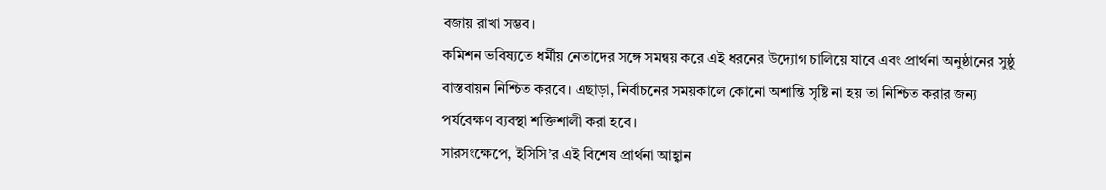বজায় রাখা সম্ভব।
কমিশন ভবিষ্যতে ধর্মীয় নেতাদের সঙ্গে সমন্বয় করে এই ধরনের উদ্যোগ চালিয়ে যাবে এবং প্রার্থনা অনুষ্ঠানের সুষ্ঠু বাস্তবায়ন নিশ্চিত করবে। এছাড়া, নির্বাচনের সময়কালে কোনো অশান্তি সৃষ্টি না হয় তা নিশ্চিত করার জন্য পর্যবেক্ষণ ব্যবস্থা শক্তিশালী করা হবে।
সারসংক্ষেপে, ইসিসি’র এই বিশেষ প্রার্থনা আহ্বান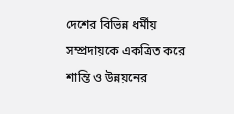দেশের বিভিন্ন ধর্মীয় সম্প্রদায়কে একত্রিত করে শান্তি ও উন্নয়নের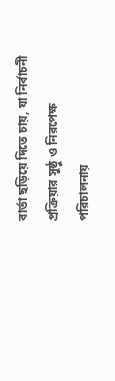বার্তা ছড়িয়ে দিতে চায়, যা নির্বাচনী প্রক্রিয়ার সুষ্ঠু ও নিরপেক্ষ পরিচালনায়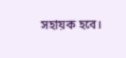সহায়ক হবে।